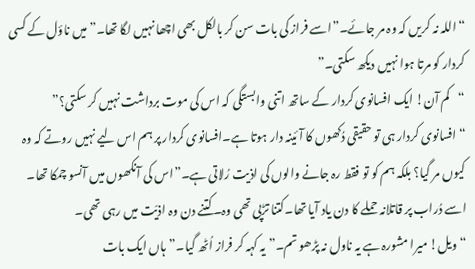“اللہ نہ کریں کہ وہ مر جائے۔”اسے فراز کی بات سن کر بالکل بھی اچھا نہیں لگا تھا۔”میں ناؤل کے کسی کردار کو مرتا ہوا نہیں دیکھ سکتی۔”
“کم آن! ایک افسانوی کردار کے ساتھ اتنی وابستگی کہ اس کی موت برداشت نہیں کر سکتی؟”
“افسانوی کردار ہی تو حقیقی دُکھوں کا آئینہ دار ہوتا ہے۔افسانوی کردار پر ہم اس لیے نہیں روتے کہ وہ کیوں مر گیا؟ بلکہ ہم کو تو فقط رہ جانے والوں کی اذیت رُلاتی ہے۔”اس کی آنکھوں میں آنسو چمکا تھا۔
اسے دُراب پر قاتلانہ حملے کا دن یاد آیا تھا۔کتنا تڑپی تھی وہ۔کتنے دن وہ اذیّت میں رہی تھی۔
“ویل! میرا مشورہ ہے یہ ناول نہ پڑھو تم۔”یہ کہہ کر فراز اُٹھ گیا۔”ہاں ایک بات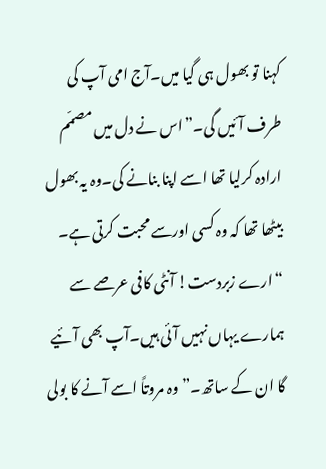کہنا تو بھول ہی گیا میں۔آج امی آپ کی طرف آئیں گی۔”اس نے دل میں مصمّم ارادہ کرلیا تھا اسے اپنا بنانے کی۔وہ یہ بھول بیٹھا تھا کہ وہ کسی اورسے محبت کرتی ہے۔
“ارے زبردست! آنٹی کافی عرصے سے ہمارے یہاں نہیں آئی ہیں۔آپ بھی آئیے گا ان کے ساتھ۔”وہ مروتاً اسے آنے کا بولی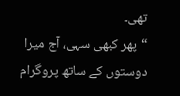تھی۔
“پھر کبھی سہی، آج میرا دوستوں کے ساتھ پروگرام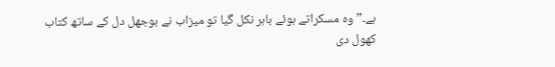ہے۔”وہ مسکراتے ہوئے باہر نکل گیا تو میزاب نے بوجھل دل کے ساتھ کتاب کھول دی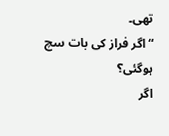تھی۔
“اگر فراز کی بات سچ ہوگئی؟
اگر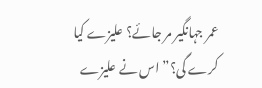عمر جہانگیر مر جائے؟ علیزے کیا کرے گی؟”اس نے علیزے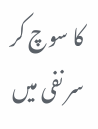کا سوچ کر سر نفی میں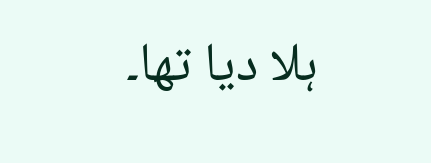ہلا دیا تھا۔